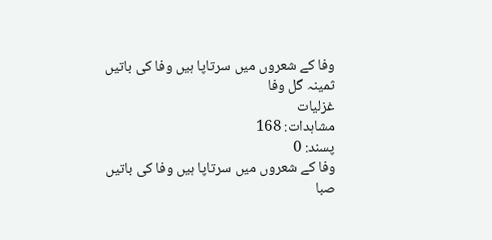وفا کے شعروں میں سرتاپا ہیں وفا کی باتیں
ثمینہ گل وفا
غزلیات
مشاہدات: 168
پسند: 0
وفا کے شعروں میں سرتاپا ہیں وفا کی باتیں
صبا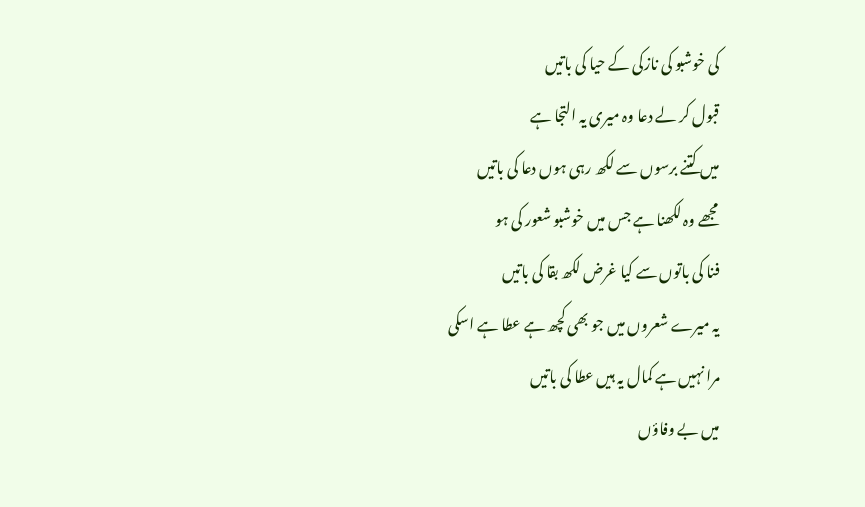کی خوشبو کی نازکی کے حیا کی باتیں
قبول کر لے دعا وہ میری یہ التجا ہے
میں کتنے برسوں سے لکھ رہی ہوں دعا کی باتیں
مجھے وہ لکھنا ہے جس میں خوشبو شعور کی ہو
فنا کی باتوں سے کیا غرض لکھ بقا کی باتیں
یہ میرے شعروں میں جو بھی کچھ ہے عطا ہے اسکی
مرا نہیں ہے کمال یہ ہیں عطا کی باتیں
میں بے وفاؤں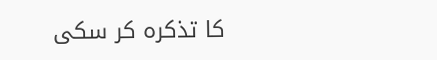کا تذکرہ کر سکی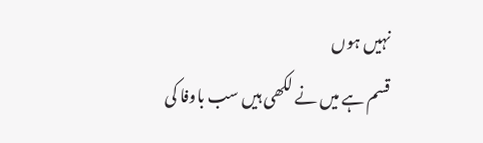نہیں ہوں
قسم ہے میں نے لکھی ہیں سب باوفا کی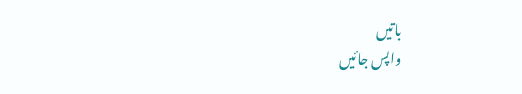باتیں
واپس جائیں